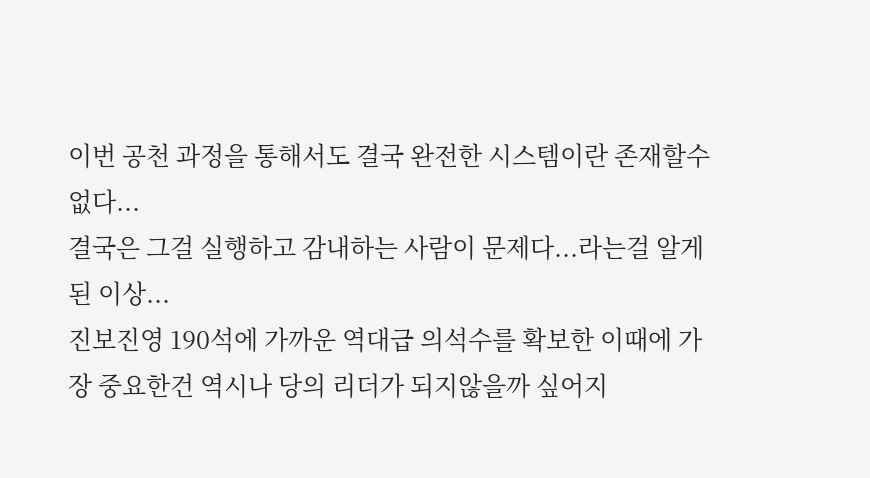이번 공천 과정을 통해서도 결국 완전한 시스템이란 존재할수 없다...
결국은 그걸 실행하고 감내하는 사람이 문제다...라는걸 알게된 이상...
진보진영 190석에 가까운 역대급 의석수를 확보한 이때에 가장 중요한건 역시나 당의 리더가 되지않을까 싶어지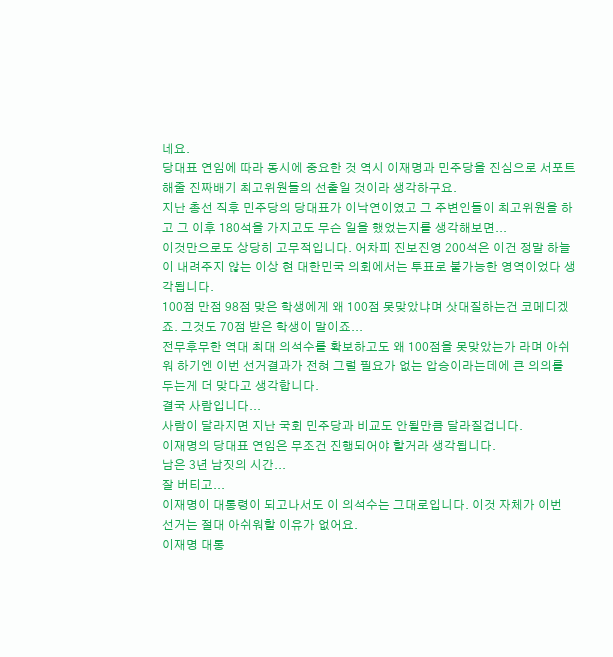네요.
당대표 연임에 따라 동시에 중요한 것 역시 이재명과 민주당을 진심으로 서포트해줄 진짜배기 최고위원들의 선출일 것이라 생각하구요.
지난 총선 직후 민주당의 당대표가 이낙연이였고 그 주변인들이 최고위원을 하고 그 이후 180석을 가지고도 무슨 일을 했었는지를 생각해보면...
이것만으로도 상당히 고무적입니다. 어차피 진보진영 200석은 이건 정말 하늘이 내려주지 않는 이상 현 대한민국 의회에서는 투표로 불가능한 영역이었다 생각됩니다.
100점 만점 98점 맞은 학생에게 왜 100점 못맞았냐며 삿대질하는건 코메디겠죠. 그것도 70점 받은 학생이 말이죠...
전무후무한 역대 최대 의석수를 확보하고도 왜 100점을 못맞았는가 라며 아쉬워 하기엔 이번 선거결과가 전혀 그럴 필요가 없는 압승이라는데에 큰 의의를 두는게 더 맞다고 생각합니다.
결국 사람입니다...
사람이 달라지면 지난 국회 민주당과 비교도 안될만큼 달라질겁니다.
이재명의 당대표 연임은 무조건 진행되어야 할거라 생각됩니다.
남은 3년 남짓의 시간...
잘 버티고...
이재명이 대통령이 되고나서도 이 의석수는 그대로입니다. 이것 자체가 이번 선거는 절대 아쉬워할 이유가 없어요.
이재명 대통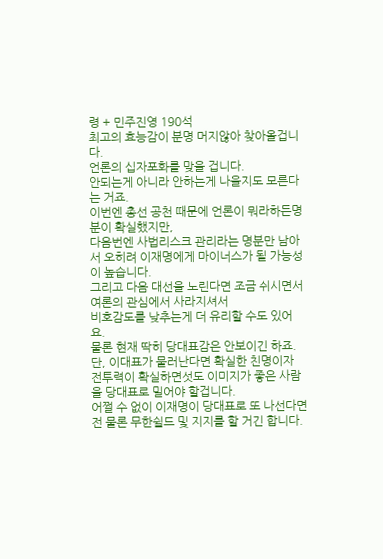령 + 민주진영 190석
최고의 효능감이 분명 머지않아 찾아올겁니다.
언론의 십자포화를 맞을 겁니다.
안되는게 아니라 안하는게 나을지도 모른다는 거죠.
이번엔 총선 공천 때문에 언론이 뭐라하든명분이 확실했지만,
다음번엔 사법리스크 관리라는 명분만 남아서 오히려 이재명에게 마이너스가 될 가능성이 높습니다.
그리고 다음 대선을 노린다면 조금 쉬시면서 여론의 관심에서 사라지셔서
비호감도를 낮추는게 더 유리할 수도 있어요.
물론 현재 딱히 당대표감은 안보이긴 하죠.
단, 이대표가 물러난다면 확실한 친명이자 전투력이 확실하면섯도 이미지가 좋은 사람을 당대표로 밀어야 할겁니다.
어쩔 수 없이 이재명이 당대표로 또 나선다면
전 물론 무한쉴드 및 지지를 할 거긴 합니다.